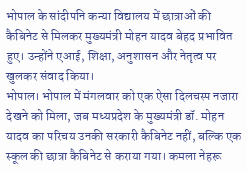भोपाल के सांदीपनि कन्या विद्यालय में छात्राओं की कैबिनेट से मिलकर मुख्यमंत्री मोहन यादव बेहद प्रभावित हुए। उन्होंने एआई, शिक्षा, अनुशासन और नेतृत्व पर खुलकर संवाद किया।
भोपाल। भोपाल में मंगलवार को एक ऐसा दिलचस्प नजारा देखने को मिला, जब मध्यप्रदेश के मुख्यमंत्री डॉ. मोहन यादव का परिचय उनकी सरकारी कैबिनेट नहीं, बल्कि एक स्कूल की छात्रा कैबिनेट से कराया गया। कमला नेहरू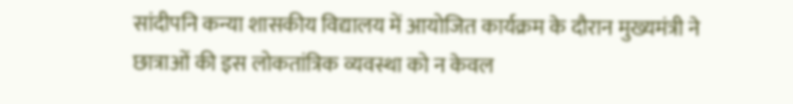सांदीपनि कन्या शासकीय विद्यालय में आयोजित कार्यक्रम के दौरान मुख्यमंत्री ने छात्राओं की इस लोकतांत्रिक व्यवस्था को न केवल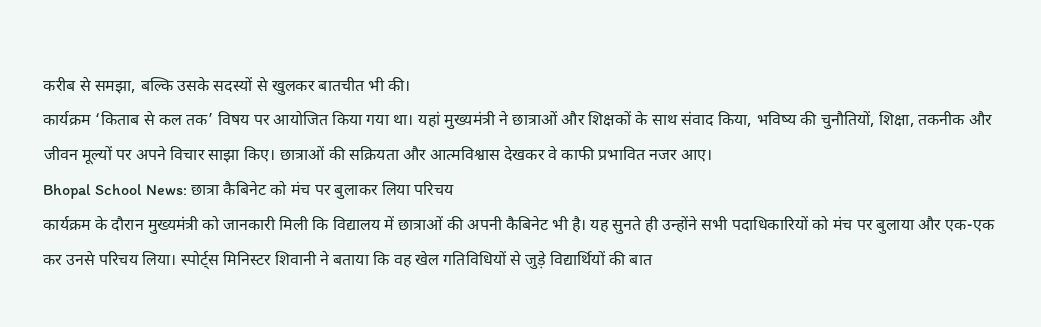करीब से समझा, बल्कि उसके सदस्यों से खुलकर बातचीत भी की।
कार्यक्रम ‘किताब से कल तक’ विषय पर आयोजित किया गया था। यहां मुख्यमंत्री ने छात्राओं और शिक्षकों के साथ संवाद किया, भविष्य की चुनौतियों, शिक्षा, तकनीक और जीवन मूल्यों पर अपने विचार साझा किए। छात्राओं की सक्रियता और आत्मविश्वास देखकर वे काफी प्रभावित नजर आए।
Bhopal School News: छात्रा कैबिनेट को मंच पर बुलाकर लिया परिचय
कार्यक्रम के दौरान मुख्यमंत्री को जानकारी मिली कि विद्यालय में छात्राओं की अपनी कैबिनेट भी है। यह सुनते ही उन्होंने सभी पदाधिकारियों को मंच पर बुलाया और एक-एक कर उनसे परिचय लिया। स्पोर्ट्स मिनिस्टर शिवानी ने बताया कि वह खेल गतिविधियों से जुड़े विद्यार्थियों की बात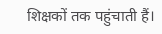शिक्षकों तक पहुंचाती हैं।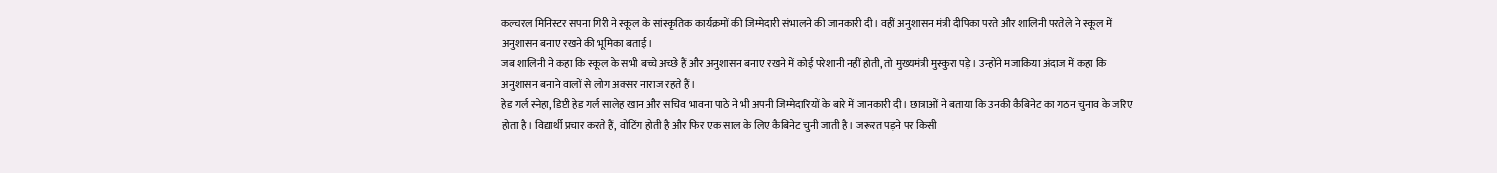कल्चरल मिनिस्टर सपना गिरी ने स्कूल के सांस्कृतिक कार्यक्रमों की जिम्मेदारी संभालने की जानकारी दी। वहीं अनुशासन मंत्री दीपिका परते और शालिनी परतेले ने स्कूल में अनुशासन बनाए रखने की भूमिका बताई।
जब शालिनी ने कहा कि स्कूल के सभी बच्चे अच्छे हैं और अनुशासन बनाए रखने में कोई परेशानी नहीं होती, तो मुख्यमंत्री मुस्कुरा पड़े। उन्होंने मजाकिया अंदाज में कहा कि अनुशासन बनाने वालों से लोग अक्सर नाराज रहते हैं।
हेड गर्ल स्नेहा, डिप्टी हेड गर्ल सालेह खान और सचिव भावना पाठे ने भी अपनी जिम्मेदारियों के बारे में जानकारी दी। छात्राओं ने बताया कि उनकी कैबिनेट का गठन चुनाव के जरिए होता है। विद्यार्थी प्रचार करते हैं, वोटिंग होती है और फिर एक साल के लिए कैबिनेट चुनी जाती है। जरूरत पड़ने पर किसी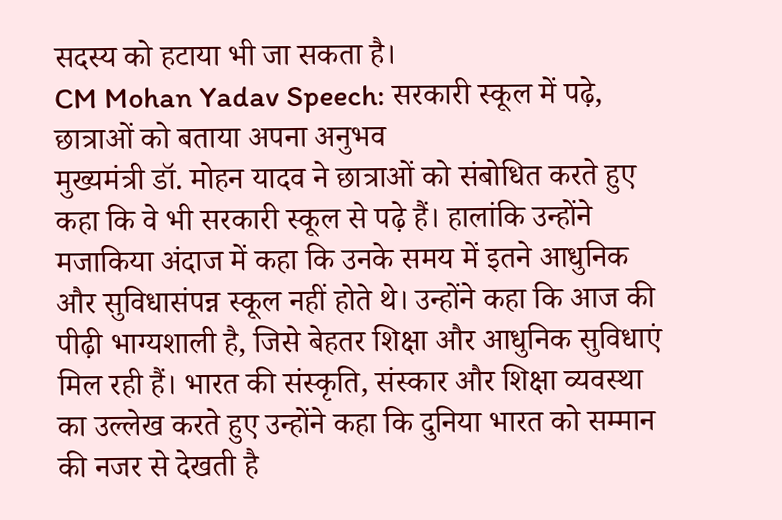सदस्य को हटाया भी जा सकता है।
CM Mohan Yadav Speech: सरकारी स्कूल में पढ़े, छात्राओं को बताया अपना अनुभव
मुख्यमंत्री डॉ. मोहन यादव ने छात्राओं को संबोधित करते हुए कहा कि वे भी सरकारी स्कूल से पढ़े हैं। हालांकि उन्होंने मजाकिया अंदाज में कहा कि उनके समय में इतने आधुनिक और सुविधासंपन्न स्कूल नहीं होते थे। उन्होंने कहा कि आज की पीढ़ी भाग्यशाली है, जिसे बेहतर शिक्षा और आधुनिक सुविधाएं मिल रही हैं। भारत की संस्कृति, संस्कार और शिक्षा व्यवस्था का उल्लेख करते हुए उन्होंने कहा कि दुनिया भारत को सम्मान की नजर से देखती है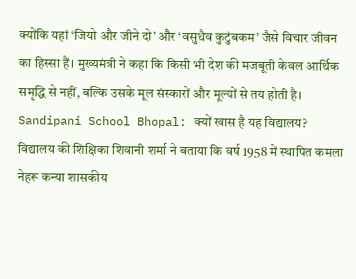क्योंकि यहां ‘जियो और जीने दो’ और ‘वसुधैव कुटुंबकम’ जैसे विचार जीवन का हिस्सा हैं। मुख्यमंत्री ने कहा कि किसी भी देश की मजबूती केवल आर्थिक समृद्धि से नहीं, बल्कि उसके मूल संस्कारों और मूल्यों से तय होती है।
Sandipani School Bhopal: क्यों खास है यह विद्यालय?
विद्यालय की शिक्षिका शिवानी शर्मा ने बताया कि वर्ष 1958 में स्थापित कमला नेहरू कन्या शासकीय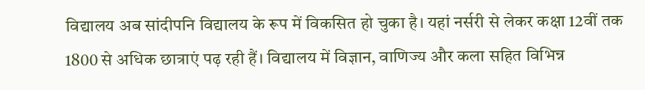विद्यालय अब सांदीपनि विद्यालय के रूप में विकसित हो चुका है। यहां नर्सरी से लेकर कक्षा 12वीं तक 1800 से अधिक छात्राएं पढ़ रही हैं। विद्यालय में विज्ञान, वाणिज्य और कला सहित विभिन्न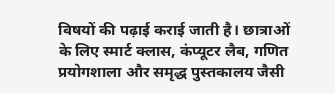विषयों की पढ़ाई कराई जाती है। छात्राओं के लिए स्मार्ट क्लास, कंप्यूटर लैब, गणित प्रयोगशाला और समृद्ध पुस्तकालय जैसी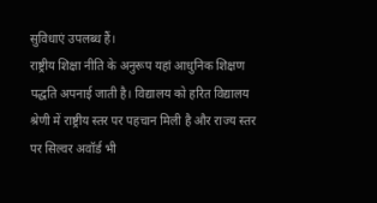सुविधाएं उपलब्ध हैं।
राष्ट्रीय शिक्षा नीति के अनुरूप यहां आधुनिक शिक्षण पद्धति अपनाई जाती है। विद्यालय को हरित विद्यालय श्रेणी में राष्ट्रीय स्तर पर पहचान मिली है और राज्य स्तर पर सिल्वर अवॉर्ड भी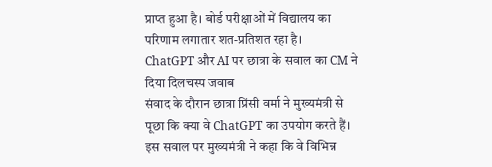प्राप्त हुआ है। बोर्ड परीक्षाओं में विद्यालय का परिणाम लगातार शत-प्रतिशत रहा है।
ChatGPT और AI पर छात्रा के सवाल का CM ने दिया दिलचस्प जवाब
संवाद के दौरान छात्रा प्रिंसी वर्मा ने मुख्यमंत्री से पूछा कि क्या वे ChatGPT का उपयोग करते हैं। इस सवाल पर मुख्यमंत्री ने कहा कि वे विभिन्न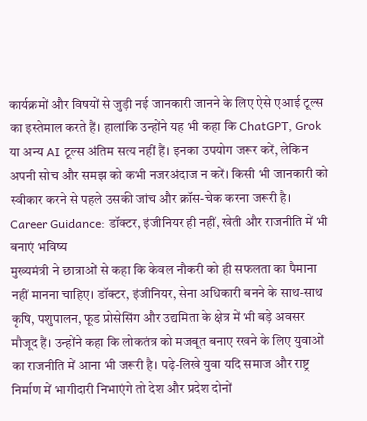कार्यक्रमों और विषयों से जुड़ी नई जानकारी जानने के लिए ऐसे एआई टूल्स का इस्तेमाल करते हैं। हालांकि उन्होंने यह भी कहा कि ChatGPT, Grok या अन्य AI टूल्स अंतिम सत्य नहीं हैं। इनका उपयोग जरूर करें, लेकिन अपनी सोच और समझ को कभी नजरअंदाज न करें। किसी भी जानकारी को स्वीकार करने से पहले उसकी जांच और क्रॉस-चेक करना जरूरी है।
Career Guidance: डॉक्टर, इंजीनियर ही नहीं, खेती और राजनीति में भी बनाएं भविष्य
मुख्यमंत्री ने छात्राओं से कहा कि केवल नौकरी को ही सफलता का पैमाना नहीं मानना चाहिए। डॉक्टर, इंजीनियर, सेना अधिकारी बनने के साथ-साथ कृषि, पशुपालन, फूड प्रोसेसिंग और उद्यमिता के क्षेत्र में भी बड़े अवसर मौजूद हैं। उन्होंने कहा कि लोकतंत्र को मजबूत बनाए रखने के लिए युवाओं का राजनीति में आना भी जरूरी है। पढ़े-लिखे युवा यदि समाज और राष्ट्र निर्माण में भागीदारी निभाएंगे तो देश और प्रदेश दोनों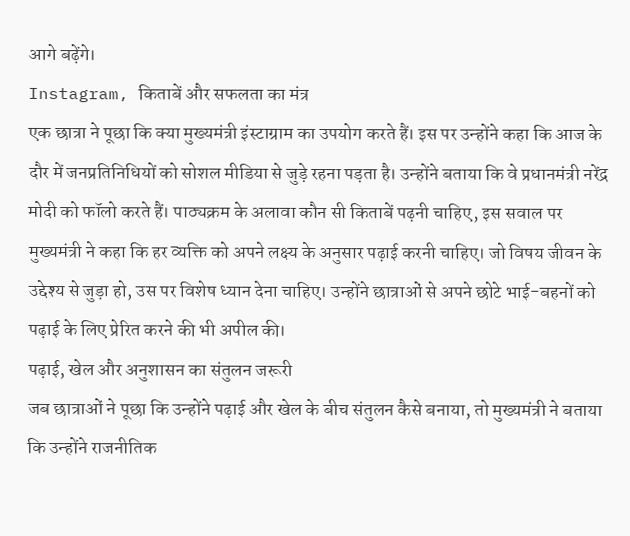आगे बढ़ेंगे।
Instagram, किताबें और सफलता का मंत्र
एक छात्रा ने पूछा कि क्या मुख्यमंत्री इंस्टाग्राम का उपयोग करते हैं। इस पर उन्होंने कहा कि आज के दौर में जनप्रतिनिधियों को सोशल मीडिया से जुड़े रहना पड़ता है। उन्होंने बताया कि वे प्रधानमंत्री नरेंद्र मोदी को फॉलो करते हैं। पाठ्यक्रम के अलावा कौन सी किताबें पढ़नी चाहिए, इस सवाल पर मुख्यमंत्री ने कहा कि हर व्यक्ति को अपने लक्ष्य के अनुसार पढ़ाई करनी चाहिए। जो विषय जीवन के उद्देश्य से जुड़ा हो, उस पर विशेष ध्यान देना चाहिए। उन्होंने छात्राओं से अपने छोटे भाई-बहनों को पढ़ाई के लिए प्रेरित करने की भी अपील की।
पढ़ाई, खेल और अनुशासन का संतुलन जरूरी
जब छात्राओं ने पूछा कि उन्होंने पढ़ाई और खेल के बीच संतुलन कैसे बनाया, तो मुख्यमंत्री ने बताया कि उन्होंने राजनीतिक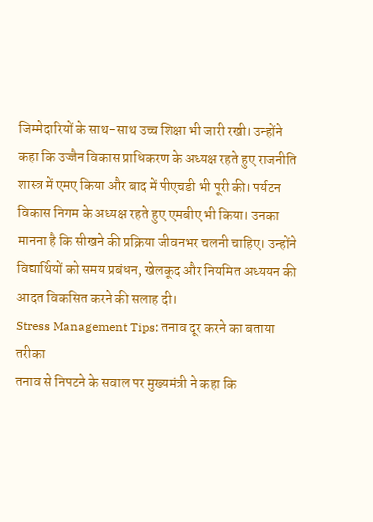जिम्मेदारियों के साथ-साथ उच्च शिक्षा भी जारी रखी। उन्होंने कहा कि उज्जैन विकास प्राधिकरण के अध्यक्ष रहते हुए राजनीति शास्त्र में एमए किया और बाद में पीएचडी भी पूरी की। पर्यटन विकास निगम के अध्यक्ष रहते हुए एमबीए भी किया। उनका मानना है कि सीखने की प्रक्रिया जीवनभर चलनी चाहिए। उन्होंने विद्यार्थियों को समय प्रबंधन, खेलकूद और नियमित अध्ययन की आदत विकसित करने की सलाह दी।
Stress Management Tips: तनाव दूर करने का बताया तरीका
तनाव से निपटने के सवाल पर मुख्यमंत्री ने कहा कि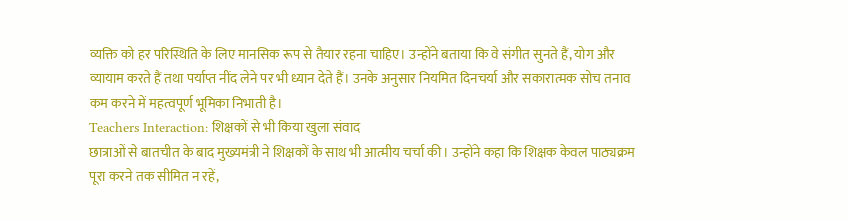व्यक्ति को हर परिस्थिति के लिए मानसिक रूप से तैयार रहना चाहिए। उन्होंने बताया कि वे संगीत सुनते हैं, योग और व्यायाम करते हैं तथा पर्याप्त नींद लेने पर भी ध्यान देते हैं। उनके अनुसार नियमित दिनचर्या और सकारात्मक सोच तनाव कम करने में महत्वपूर्ण भूमिका निभाती है।
Teachers Interaction: शिक्षकों से भी किया खुला संवाद
छात्राओं से बातचीत के बाद मुख्यमंत्री ने शिक्षकों के साथ भी आत्मीय चर्चा की। उन्होंने कहा कि शिक्षक केवल पाठ्यक्रम पूरा करने तक सीमित न रहें,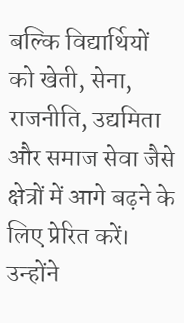बल्कि विद्यार्थियों को खेती, सेना, राजनीति, उद्यमिता और समाज सेवा जैसे क्षेत्रों में आगे बढ़ने के लिए प्रेरित करें। उन्होंने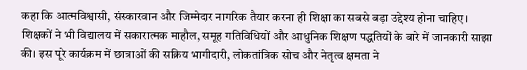कहा कि आत्मविश्वासी, संस्कारवान और जिम्मेदार नागरिक तैयार करना ही शिक्षा का सबसे बड़ा उद्देश्य होना चाहिए। शिक्षकों ने भी विद्यालय में सकारात्मक माहौल, समूह गतिविधियों और आधुनिक शिक्षण पद्धतियों के बारे में जानकारी साझा की। इस पूरे कार्यक्रम में छात्राओं की सक्रिय भागीदारी, लोकतांत्रिक सोच और नेतृत्व क्षमता ने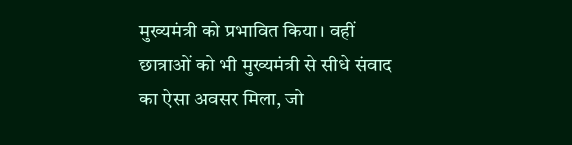मुख्यमंत्री को प्रभावित किया। वहीं छात्राओं को भी मुख्यमंत्री से सीधे संवाद का ऐसा अवसर मिला, जो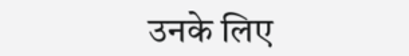उनके लिए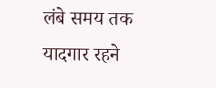लंबे समय तक यादगार रहने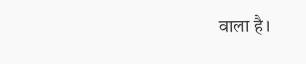वाला है।